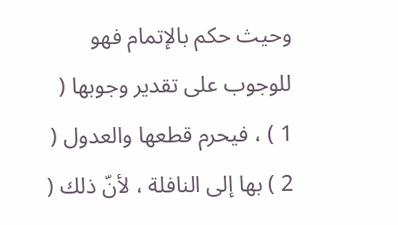وحيث حكم بالإتمام فهو للوجوب على تقدير وجوبها ( 1 ) ، فيحرم قطعها والعدول ( 2 ) بها إلى النافلة ، لأنّ ذلك (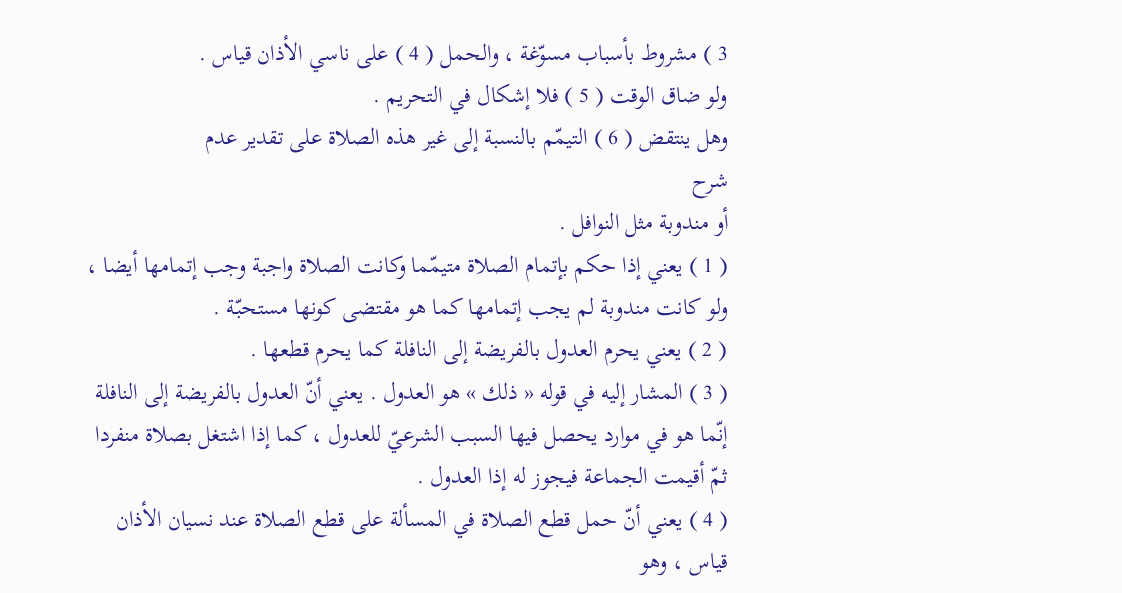3 ) مشروط بأسباب مسوّغة ، والحمل ( 4 ) على ناسي الأذان قياس .
ولو ضاق الوقت ( 5 ) فلا إشكال في التحريم .
وهل ينتقض ( 6 ) التيمّم بالنسبة إلى غير هذه الصلاة على تقدير عدم
شرح
أو مندوبة مثل النوافل .
( 1 ) يعني إذا حكم بإتمام الصلاة متيمّما وكانت الصلاة واجبة وجب إتمامها أيضا ، ولو كانت مندوبة لم يجب إتمامها كما هو مقتضى كونها مستحبّة .
( 2 ) يعني يحرم العدول بالفريضة إلى النافلة كما يحرم قطعها .
( 3 ) المشار إليه في قوله « ذلك » هو العدول . يعني أنّ العدول بالفريضة إلى النافلة إنّما هو في موارد يحصل فيها السبب الشرعيّ للعدول ، كما إذا اشتغل بصلاة منفردا ثمّ أقيمت الجماعة فيجوز له إذا العدول .
( 4 ) يعني أنّ حمل قطع الصلاة في المسألة على قطع الصلاة عند نسيان الأذان قياس ، وهو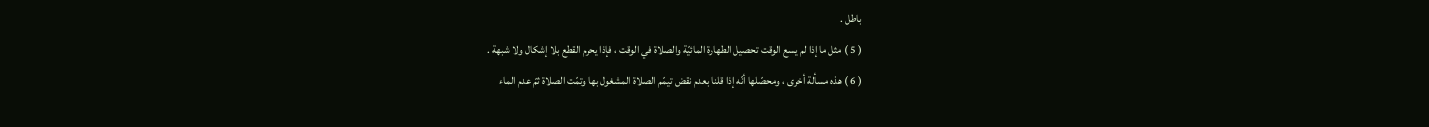باطل .
( 5 ) مثل ما إذا لم يسع الوقت تحصيل الطهارة المائيّة والصلاة في الوقت ، فإذا يحرم القطع بلا إشكال ولا شبهة .
( 6 ) هذه مسألة أخرى ، ومحصّلها أنّه إذا قلنا بعدم نقض تيمّم الصلاة المشغول بها وتمّت الصلاة ثمّ عدم الماء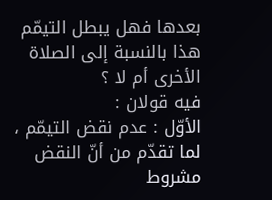بعدها فهل يبطل التيمّم هذا بالنسبة إلى الصلاة الأخرى أم لا ؟
فيه قولان :
الأوّل : عدم نقض التيمّم ، لما تقدّم من أنّ النقض مشروط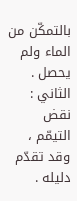بالتمكّن من الماء ولم يحصل .
الثاني : نقض التيمّم ، وقد تقدّم دليله .